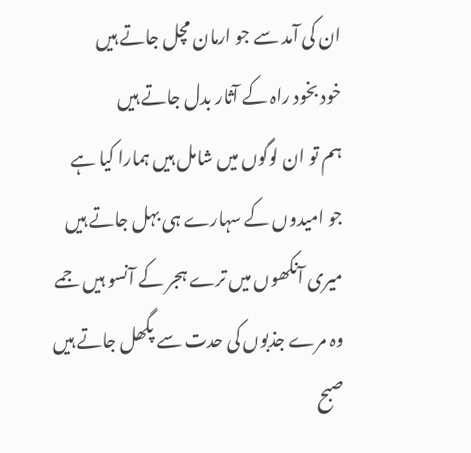ان کی آمد سے جو ارمان مچل جاتے ہیں
خود بخود راہ کے آثار بدل جاتے ہیں
ہم تو ان لوگوں میں شامل ہیں ہمارا کیا ہے
جو امیدوں کے سہارے ہی بہل جاتے ہیں
میری آنکھوں میں ترے ہجر کے آنسو ہیں جمے
وہ مرے جذبوں کی حدت سے پگھل جاتے ہیں
صبح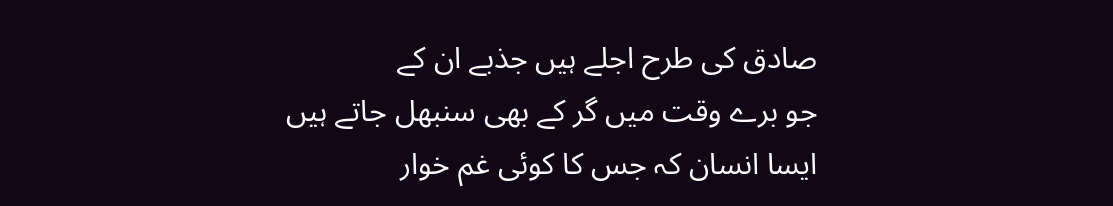صادق کی طرح اجلے ہیں جذبے ان کے
جو برے وقت میں گر کے بھی سنبھل جاتے ہیں
ایسا انسان کہ جس کا کوئی غم خوار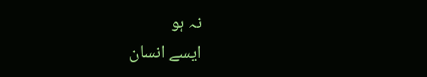نہ ہو
ایسے انسان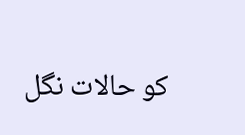کو حالات نگل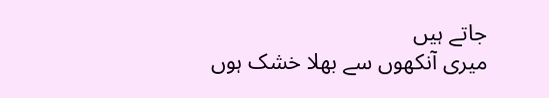جاتے ہیں
میری آنکھوں سے بھلا خشک ہوں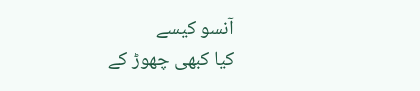آنسو کیسے
کیا کبھی چھوڑ کے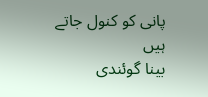پانی کو کنول جاتے ہیں
بینا گوئندی